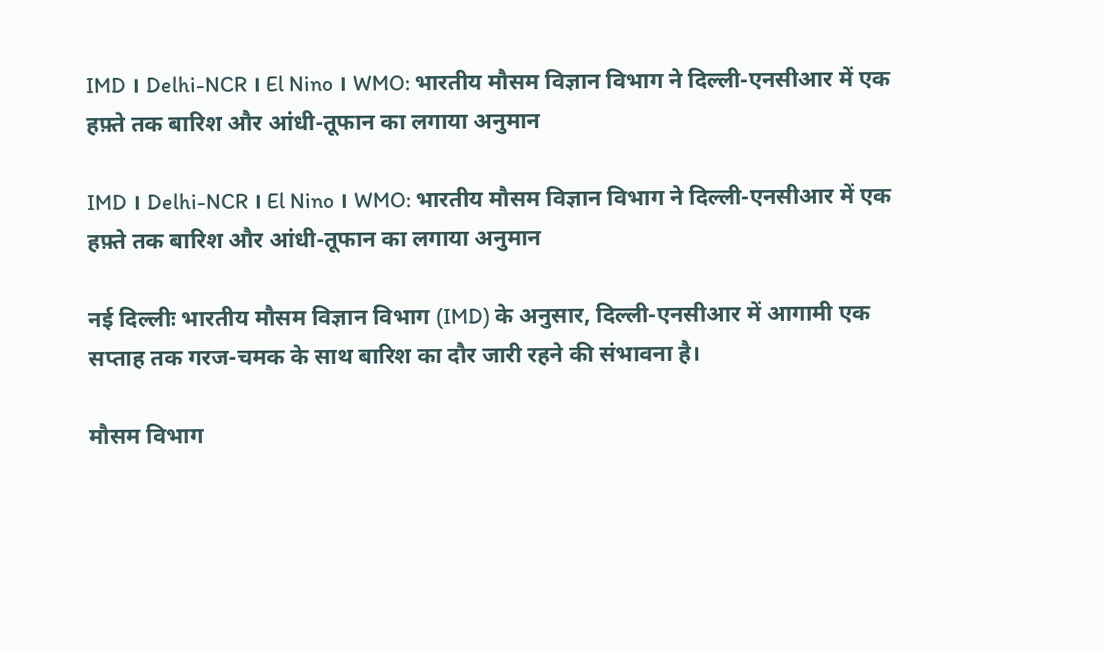IMD । Delhi-NCR । El Nino । WMO: भारतीय मौसम विज्ञान विभाग ने दिल्ली-एनसीआर में एक हफ़्ते तक बारिश और आंधी-तूफान का लगाया अनुमान

IMD । Delhi-NCR । El Nino । WMO: भारतीय मौसम विज्ञान विभाग ने दिल्ली-एनसीआर में एक हफ़्ते तक बारिश और आंधी-तूफान का लगाया अनुमान

नई दिल्लीः भारतीय मौसम विज्ञान विभाग (IMD) के अनुसार, दिल्ली-एनसीआर में आगामी एक सप्ताह तक गरज-चमक के साथ बारिश का दौर जारी रहने की संभावना है।

मौसम विभाग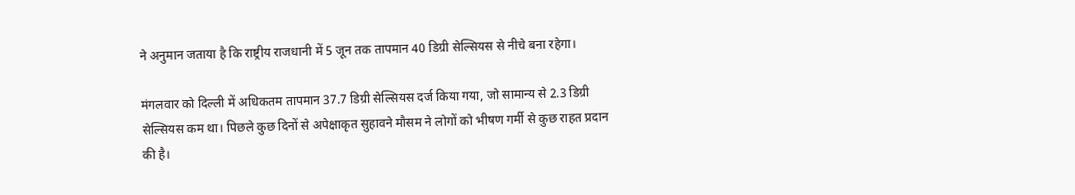ने अनुमान जताया है कि राष्ट्रीय राजधानी में 5 जून तक तापमान 40 डिग्री सेल्सियस से नीचे बना रहेगा।

मंगलवार को दिल्ली में अधिकतम तापमान 37.7 डिग्री सेल्सियस दर्ज किया गया, जो सामान्य से 2.3 डिग्री सेल्सियस कम था। पिछले कुछ दिनों से अपेक्षाकृत सुहावने मौसम ने लोगों को भीषण गर्मी से कुछ राहत प्रदान की है।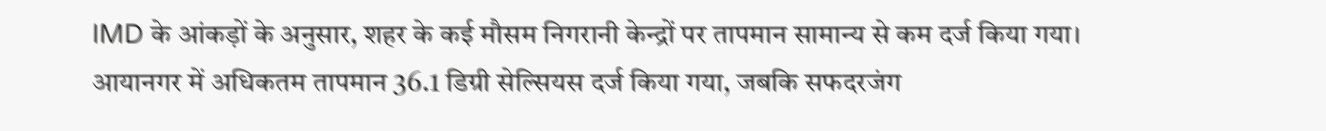IMD के आंकड़ों के अनुसार, शहर के कई मौसम निगरानी केन्द्रों पर तापमान सामान्य से कम दर्ज किया गया। आयानगर में अधिकतम तापमान 36.1 डिग्री सेल्सियस दर्ज किया गया, जबकि सफदरजंग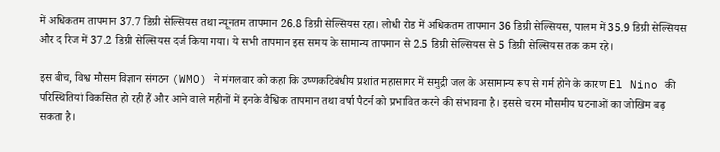में अधिकतम तापमान 37.7 डिग्री सेल्सियस तथा न्यूनतम तापमान 26.8 डिग्री सेल्सियस रहा। लोधी रोड में अधिकतम तापमान 36 डिग्री सेल्सियस, पालम में 35.9 डिग्री सेल्सियस और द रिज में 37.2 डिग्री सेल्सियस दर्ज किया गया। ये सभी तापमान इस समय के सामान्य तापमान से 2.5 डिग्री सेल्सियस से 5 डिग्री सेल्सियस तक कम रहे।

इस बीच, विश्व मौसम विज्ञान संगठन (WMO) ने मंगलवार को कहा कि उष्णकटिबंधीय प्रशांत महासागर में समुद्री जल के असामान्य रूप से गर्म होने के कारण El Nino की परिस्थितियां विकसित हो रही हैं और आने वाले महीनों में इनके वैश्विक तापमान तथा वर्षा पैटर्न को प्रभावित करने की संभावना है। इससे चरम मौसमीय घटनाओं का जोखिम बढ़ सकता है।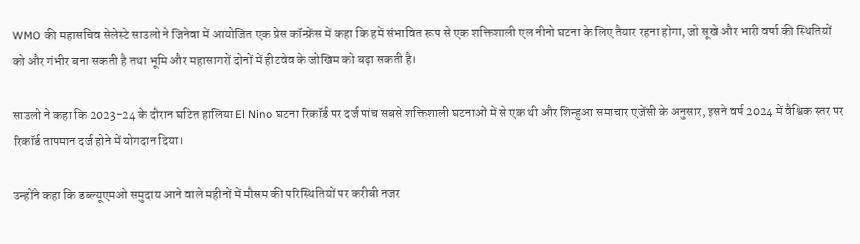WMO की महासचिव सेलेस्टे साउलो ने जिनेवा में आयोजित एक प्रेस कॉन्फ्रेंस में कहा कि हमें संभावित रूप से एक शक्तिशाली एल नीनो घटना के लिए तैयार रहना होगा, जो सूखे और भारी वर्षा की स्थितियों को और गंभीर बना सकती है तथा भूमि और महासागरों दोनों में हीटवेव के जोखिम को बढ़ा सकती है।

साउलो ने कहा कि 2023-24 के दौरान घटित हालिया El Nino घटना रिकॉर्ड पर दर्ज पांच सबसे शक्तिशाली घटनाओं में से एक थी और शिन्हुआ समाचार एजेंसी के अनुसार, इसने वर्ष 2024 में वैश्विक स्तर पर रिकॉर्ड तापमान दर्ज होने में योगदान दिया।

उन्होंने कहा कि डब्ल्यूएमओ समुदाय आने वाले महीनों में मौसम की परिस्थितियों पर करीबी नजर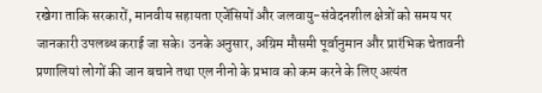रखेगा ताकि सरकारों, मानवीय सहायता एजेंसियों और जलवायु-संवेदनशील क्षेत्रों को समय पर जानकारी उपलब्ध कराई जा सके। उनके अनुसार, अग्रिम मौसमी पूर्वानुमान और प्रारंभिक चेतावनी प्रणालियां लोगों की जान बचाने तथा एल नीनो के प्रभाव को कम करने के लिए अत्यंत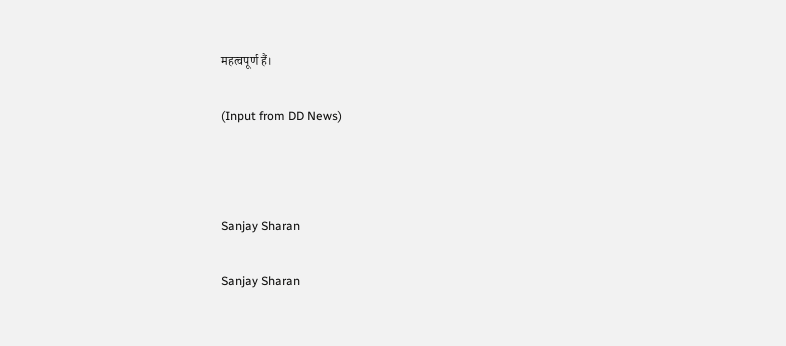महत्वपूर्ण हैं।

(Input from DD News)



Sanjay Sharan

Sanjay Sharan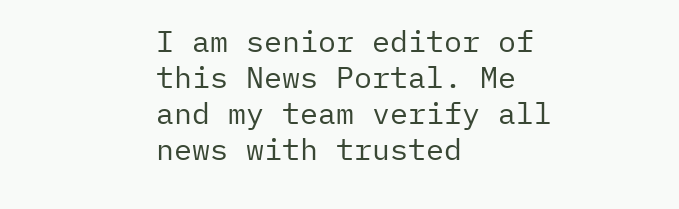I am senior editor of this News Portal. Me and my team verify all news with trusted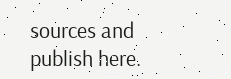sources and publish here.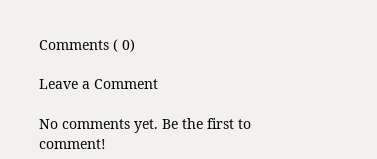Comments ( 0)

Leave a Comment

No comments yet. Be the first to comment!